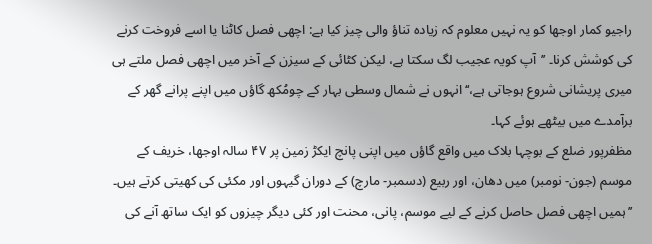راجیو کمار اوجھا کو یہ نہیں معلوم کہ زیادہ تناؤ والی چیز کیا ہے: اچھی فصل کاٹنا یا اسے فروخت کرنے کی کوشش کرنا۔ ’’آپ کویہ عجیب لگ سکتا ہے، لیکن کٹائی کے سیزن کے آخر میں اچھی فصل ملتے ہی میری پریشانی شروع ہوجاتی ہے،‘‘ انہوں نے شمال وسطی بہار کے چومُکھ گاؤں میں اپنے پرانے گھر کے برآمدے میں بیٹھے ہوئے کہا۔
مظفرپور ضلع کے بوچہا بلاک میں واقع گاؤں میں اپنی پانچ ایکڑ زمین پر ۴۷ سالہ اوجھا، خریف کے موسم (جون- نومبر) میں دھان، اور ربیع (دسمبر- مارچ) کے دوران گیہوں اور مکئی کی کھیتی کرتے ہیں۔ ’’ہمیں اچھی فصل حاصل کرنے کے لیے موسم، پانی، محنت اور کئی دیگر چیزوں کو ایک ساتھ آنے کی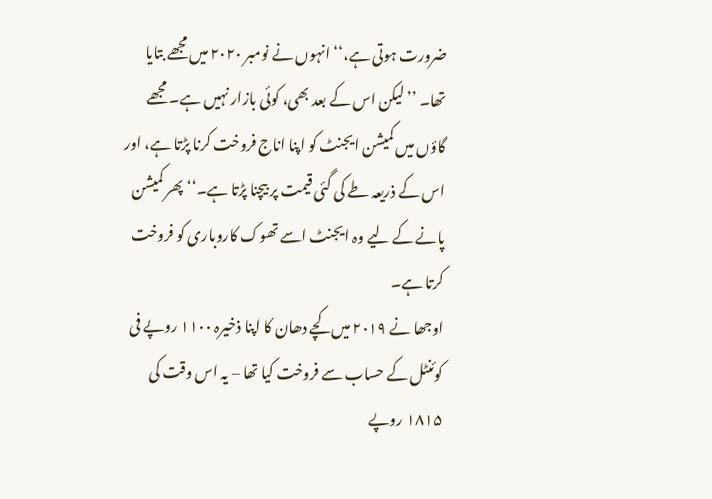ضرورت ہوتی ہے،‘‘ انہوں نے نومبر ۲۰۲۰ میں مجھے بتایا تھا۔ ’’لیکن اس کے بعد بھی، کوئی بازار نہیں ہے۔ مجھے گاؤں میں کمیشن ایجنٹ کو اپنا اناج فروخت کرنا پڑتا ہے، اور اس کے ذریعہ طے کی گئی قیمت پر بیچنا پڑتا ہے۔‘‘ پھر کمیشن پانے کے لیے وہ ایجنٹ اسے تھوک کاروباری کو فروخت کرتا ہے۔
اوجھا نے ۲۰۱۹ میں کچے دھان کا اپنا ذخیرہ ۱۱۰۰ روپے فی کوئنٹل کے حساب سے فروخت کیا تھا – یہ اس وقت کی ۱۸۱۵ روپے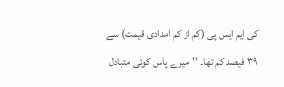کی ایم ایس پی (کم از کم امدادی قیمت) سے ۳۹ فیصد کم تھا۔ ’’میرے پاس کوئی متبادل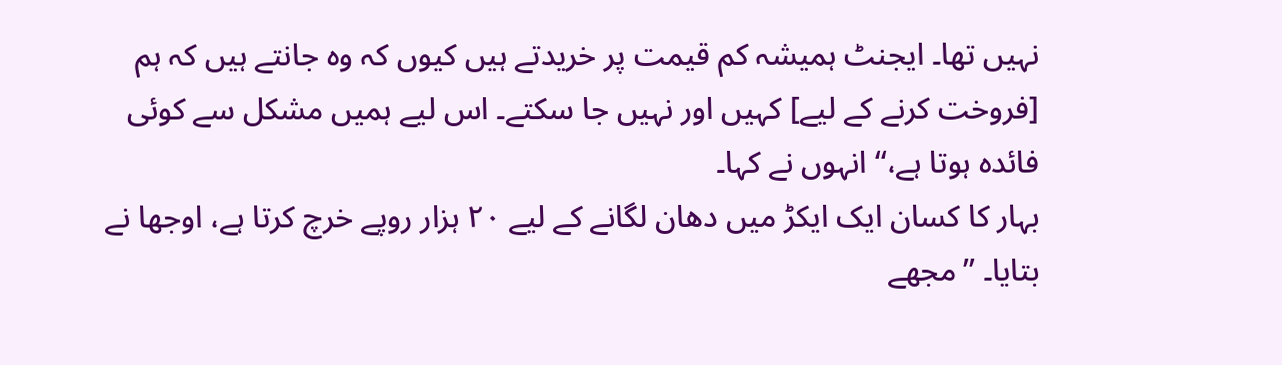نہیں تھا۔ ایجنٹ ہمیشہ کم قیمت پر خریدتے ہیں کیوں کہ وہ جانتے ہیں کہ ہم [فروخت کرنے کے لیے] کہیں اور نہیں جا سکتے۔ اس لیے ہمیں مشکل سے کوئی فائدہ ہوتا ہے،‘‘ انہوں نے کہا۔
بہار کا کسان ایک ایکڑ میں دھان لگانے کے لیے ۲۰ ہزار روپے خرچ کرتا ہے، اوجھا نے بتایا۔ ’’مجھے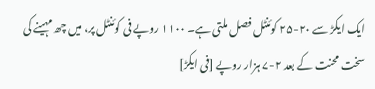ایک ایکڑ سے ۲۰-۲۵ کوئنٹل فصل ملتی ہے۔ ۱۱۰۰ روپے فی کوئنٹل پر، میں چھ مہینے کی سخت محنت کے بعد ۲-۷ ہزار روپے [فی ایکڑ]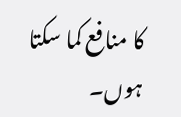کا منافع کما سکتا ہوں۔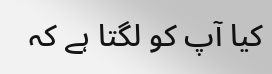کیا آپ کو لگتا ہے کہ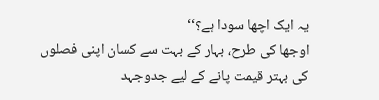یہ ایک اچھا سودا ہے؟‘‘
اوجھا کی طرح، بہار کے بہت سے کسان اپنی فصلوں کی بہتر قیمت پانے کے لیے جدوجہد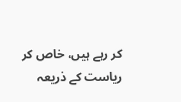کر رہے ہیں، خاص کر ریاست کے ذریعہ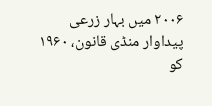۲۰۰۶ میں بہار زرعی پیداوار منڈی قانون، ۱۹۶۰ کو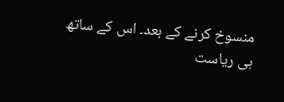منسوخ کرنے کے بعد۔ اس کے ساتھ ہی ریاست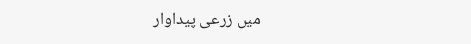میں زرعی پیداوار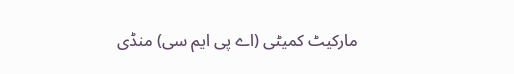مارکیٹ کمیٹی (اے پی ایم سی) منڈی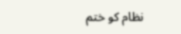نظام کو ختم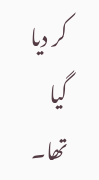کر دیا گیا تھا۔